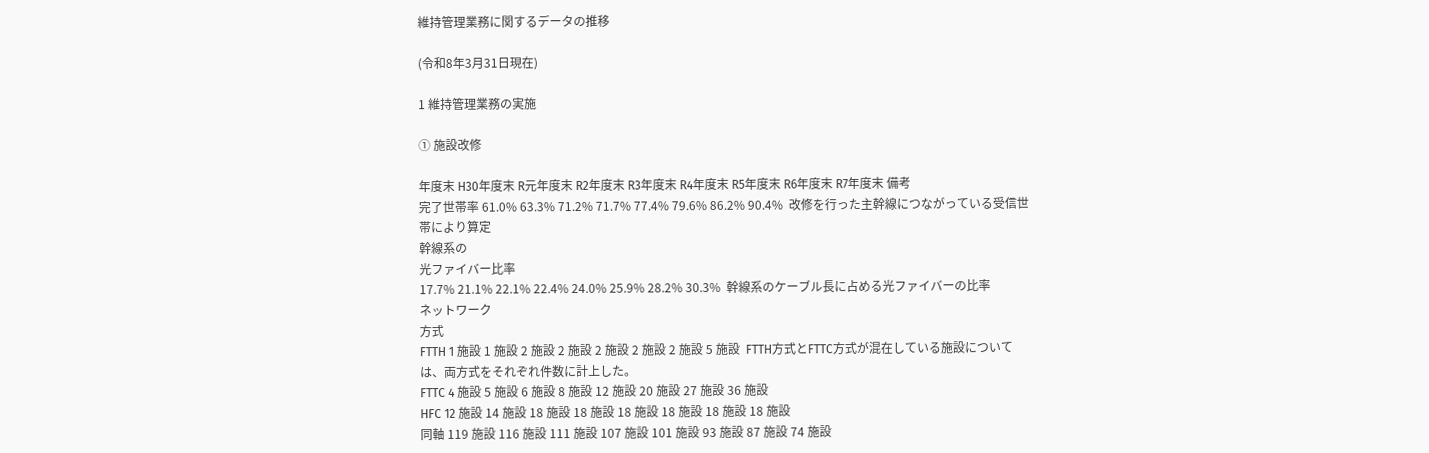維持管理業務に関するデータの推移

(令和8年3月31日現在)

1 維持管理業務の実施

① 施設改修

年度末 H30年度末 R元年度末 R2年度末 R3年度末 R4年度末 R5年度末 R6年度末 R7年度末 備考
完了世帯率 61.0% 63.3% 71.2% 71.7% 77.4% 79.6% 86.2% 90.4%  改修を行った主幹線につながっている受信世帯により算定
幹線系の
光ファイバー比率
17.7% 21.1% 22.1% 22.4% 24.0% 25.9% 28.2% 30.3%  幹線系のケーブル長に占める光ファイバーの比率
ネットワーク
方式
FTTH 1 施設 1 施設 2 施設 2 施設 2 施設 2 施設 2 施設 5 施設  FTTH方式とFTTC方式が混在している施設については、両方式をそれぞれ件数に計上した。
FTTC 4 施設 5 施設 6 施設 8 施設 12 施設 20 施設 27 施設 36 施設
HFC 12 施設 14 施設 18 施設 18 施設 18 施設 18 施設 18 施設 18 施設
同軸 119 施設 116 施設 111 施設 107 施設 101 施設 93 施設 87 施設 74 施設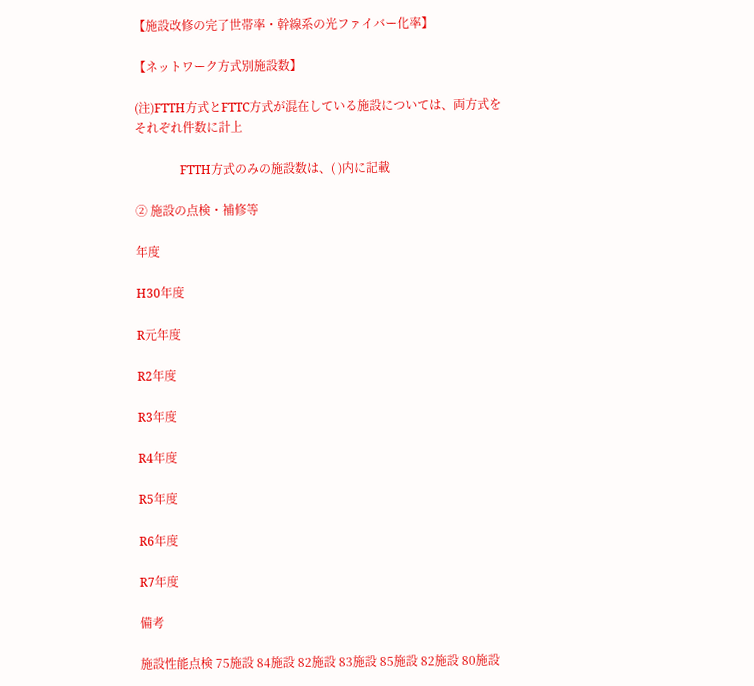【施設改修の完了世帯率・幹線系の光ファイバー化率】

【ネットワーク方式別施設数】

(注)FTTH方式とFTTC方式が混在している施設については、両方式をそれぞれ件数に計上

               FTTH方式のみの施設数は、( )内に記載

② 施設の点検・補修等

年度

H30年度

R元年度

R2年度

R3年度

R4年度

R5年度

R6年度

R7年度

備考

施設性能点検 75施設 84施設 82施設 83施設 85施設 82施設 80施設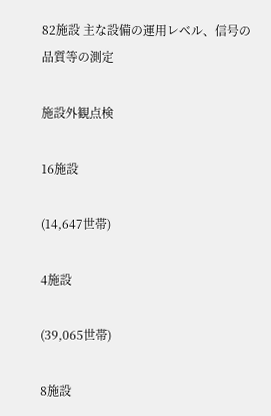82施設 主な設備の運用レベル、信号の品質等の測定

施設外観点検

16施設

(14,647世帯)

4施設

(39,065世帯)

8施設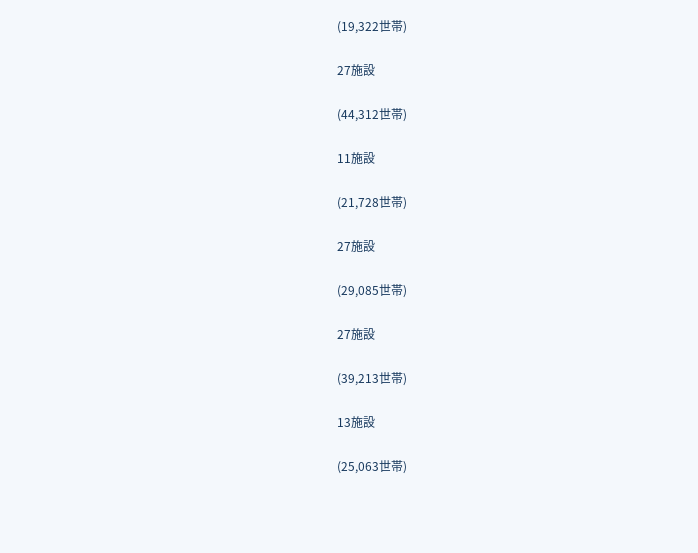(19,322世帯)

27施設

(44,312世帯)

11施設

(21,728世帯)

27施設

(29,085世帯)

27施設

(39,213世帯)

13施設

(25,063世帯)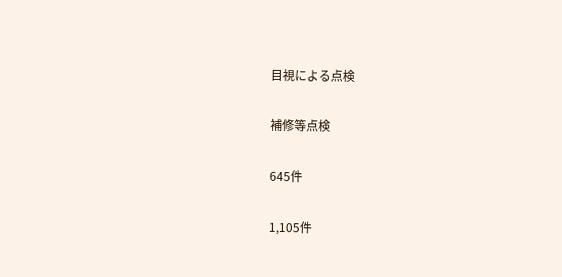目視による点検

補修等点検

645件

1,105件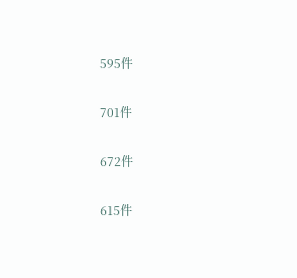595件

701件

672件

615件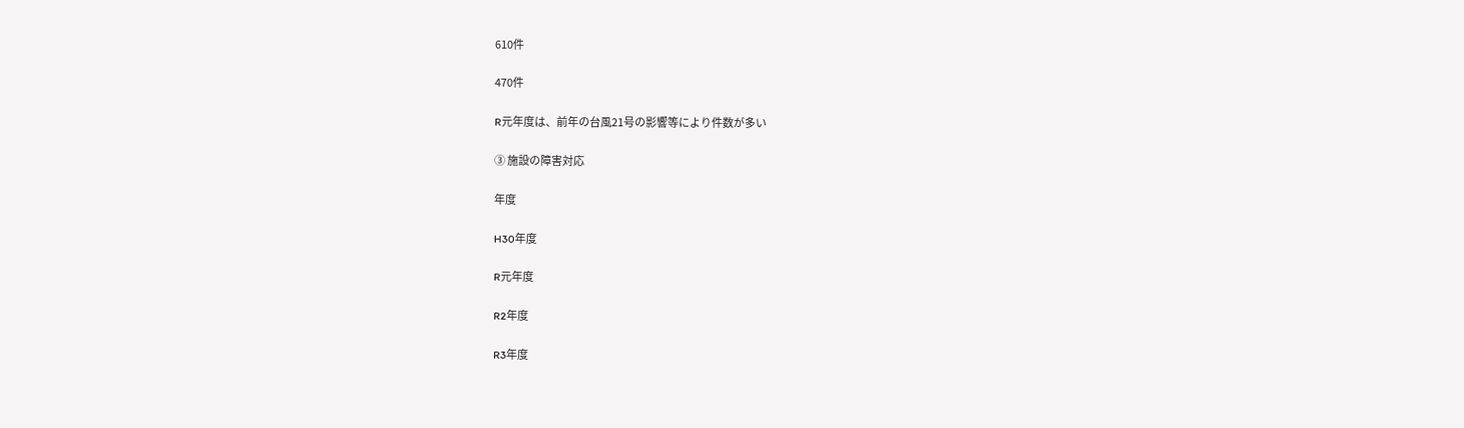610件

470件

R元年度は、前年の台風21号の影響等により件数が多い

③ 施設の障害対応

年度

H30年度

R元年度

R2年度

R3年度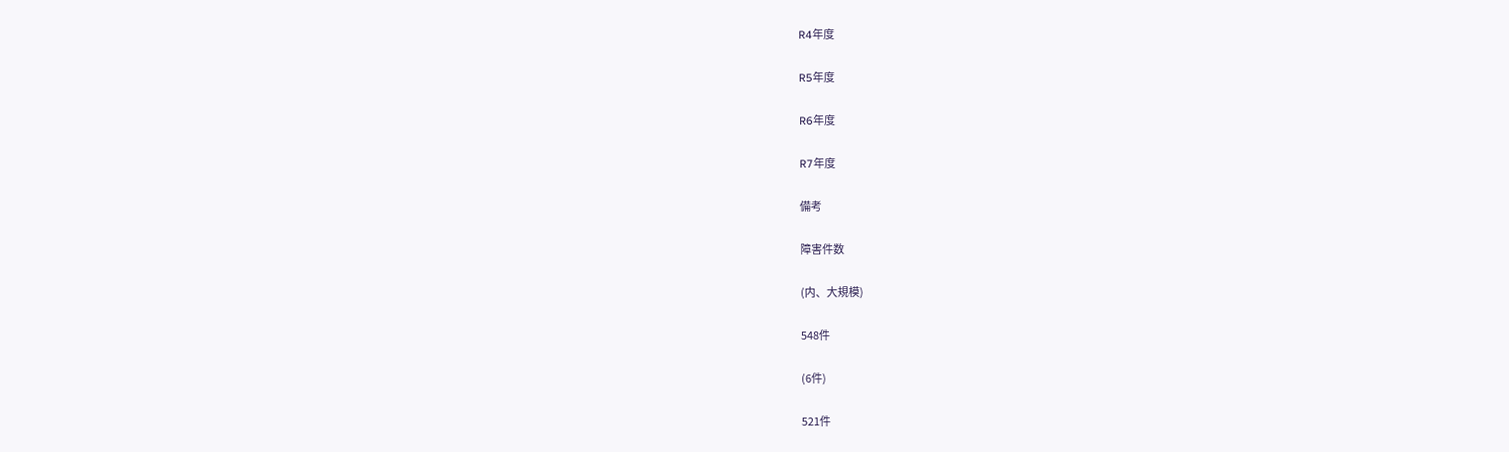R4年度

R5年度

R6年度

R7年度

備考

障害件数

(内、大規模)

548件

(6件)

521件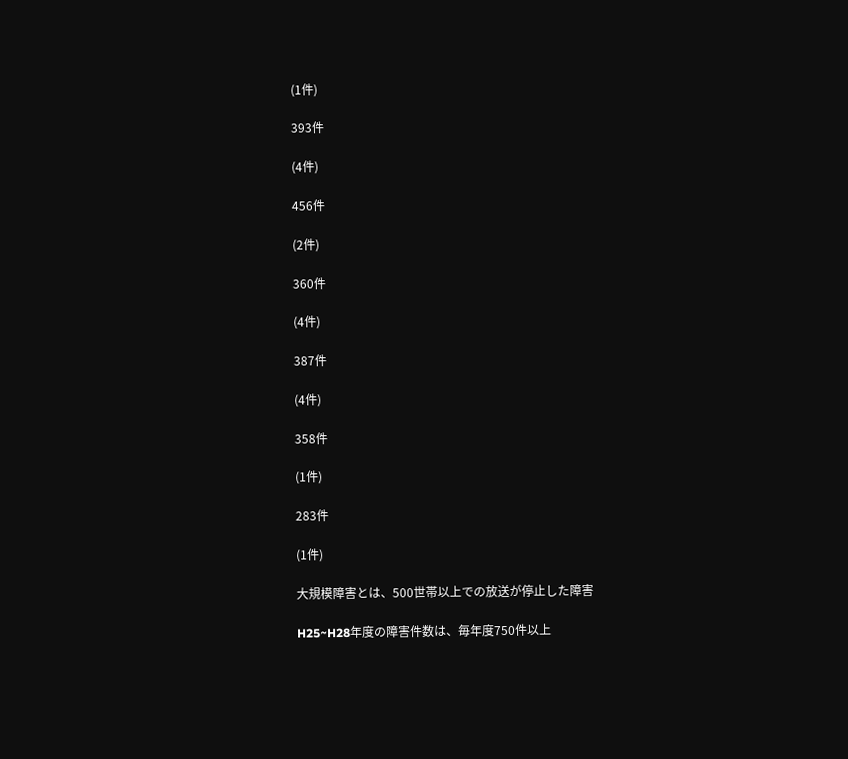(1件)

393件

(4件)

456件

(2件)

360件

(4件)

387件

(4件)

358件

(1件)

283件

(1件)

大規模障害とは、500世帯以上での放送が停止した障害

H25~H28年度の障害件数は、毎年度750件以上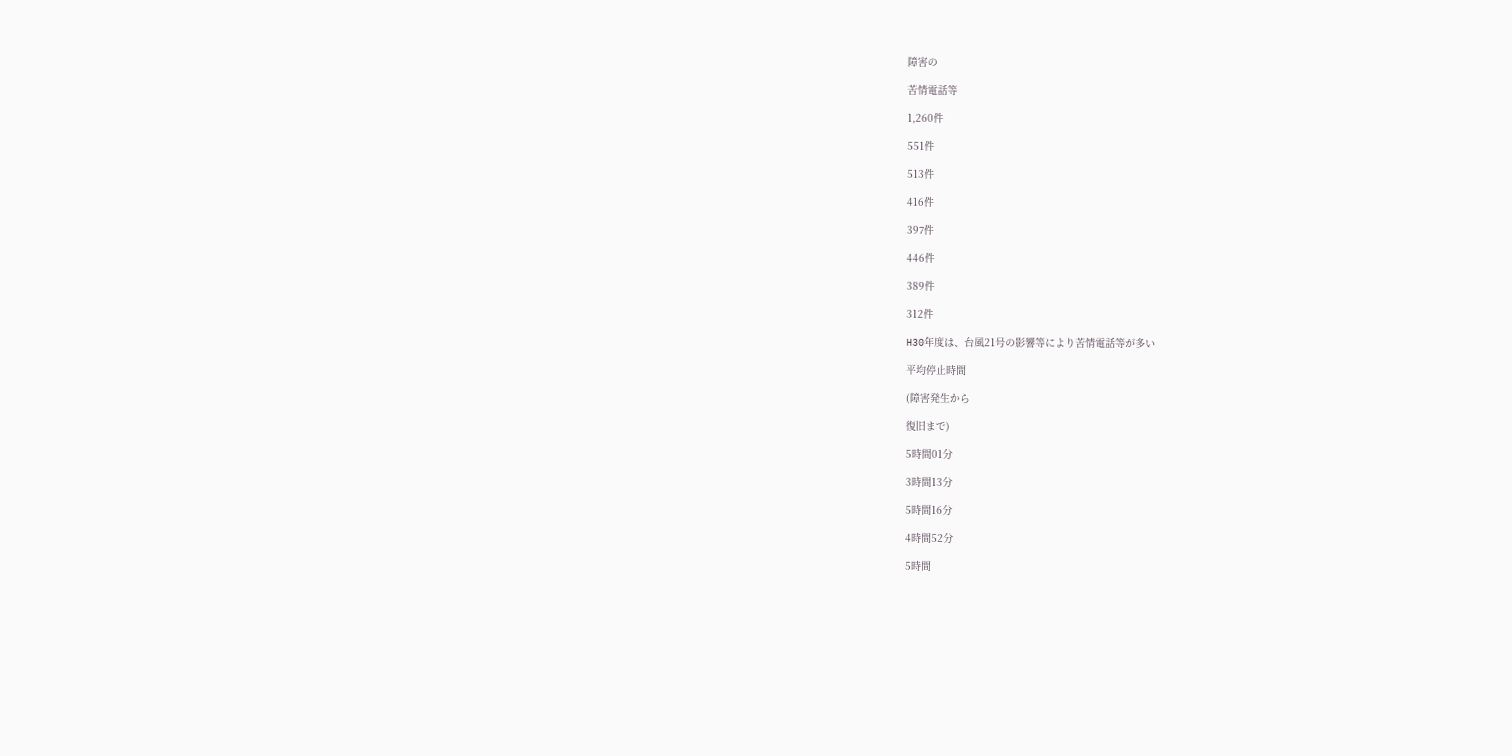障害の

苦情電話等

1,260件

551件

513件

416件

397件

446件

389件

312件

H30年度は、台風21号の影響等により苦情電話等が多い

平均停止時間

(障害発生から

復旧まで)

5時間01分

3時間13分

5時間16分

4時間52分

5時間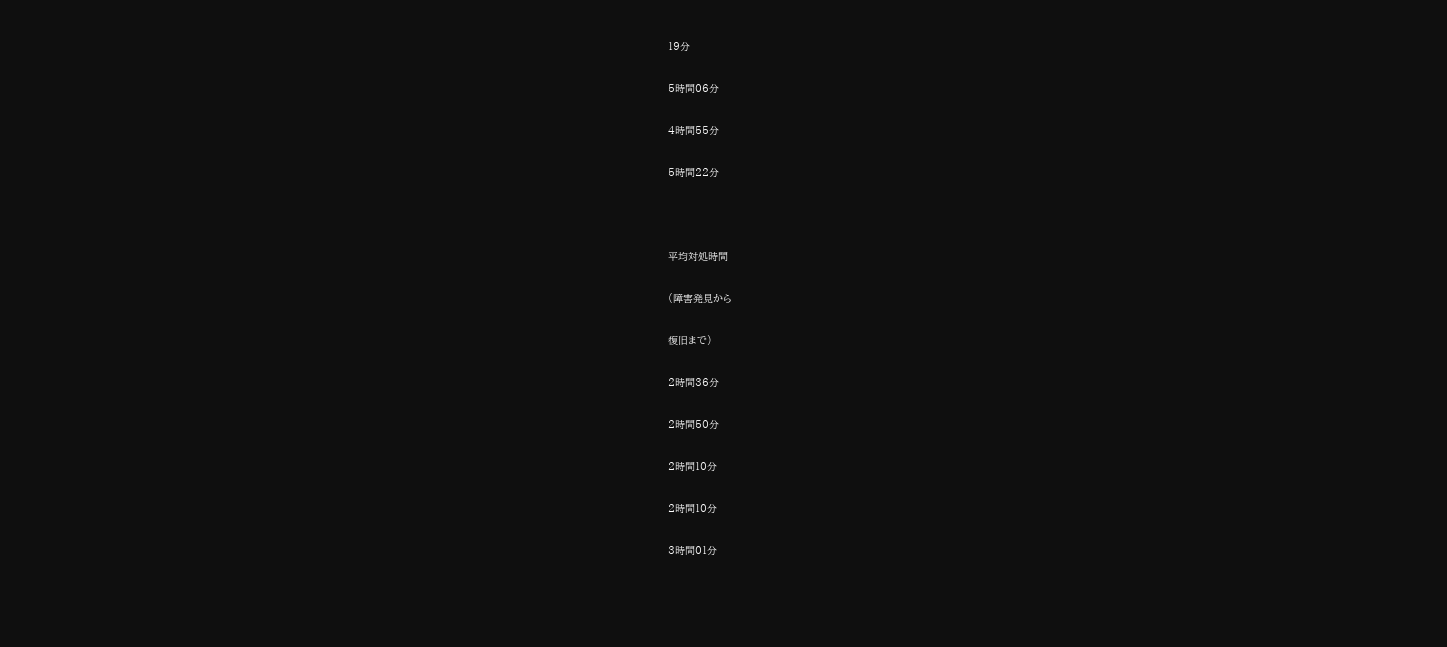19分

5時間06分

4時間55分

5時間22分



平均対処時間

(障害発見から

復旧まで)

2時間36分

2時間50分

2時間10分

2時間10分

3時間01分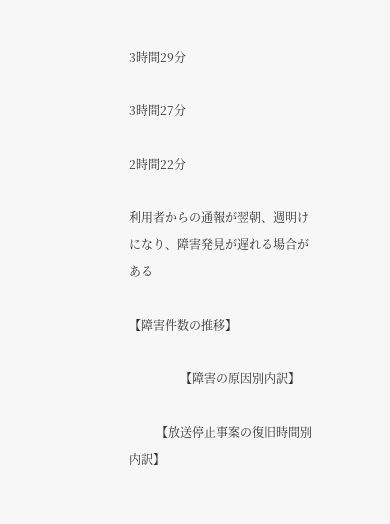3時間29分

3時間27分

2時間22分

利用者からの通報が翌朝、週明けになり、障害発見が遅れる場合がある

【障害件数の推移】

                 【障害の原因別内訳】

         【放送停止事案の復旧時間別内訳】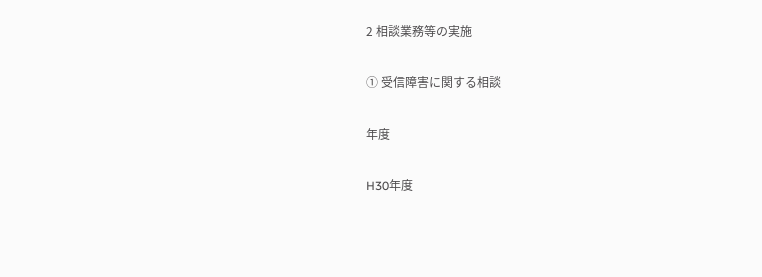2 相談業務等の実施

① 受信障害に関する相談

年度

H30年度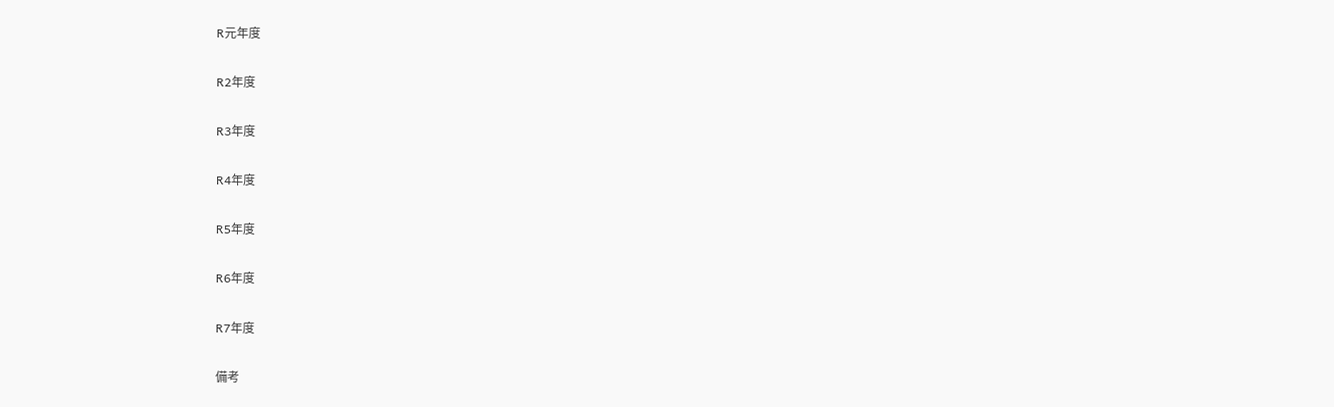R元年度

R2年度

R3年度

R4年度

R5年度

R6年度

R7年度

備考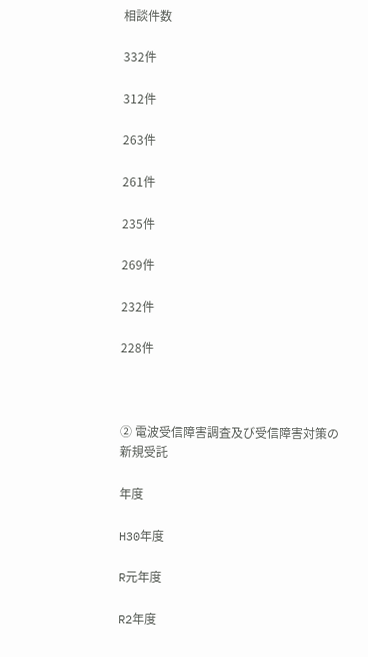相談件数

332件

312件

263件

261件

235件

269件

232件

228件



② 電波受信障害調査及び受信障害対策の新規受託

年度

H30年度

R元年度

R2年度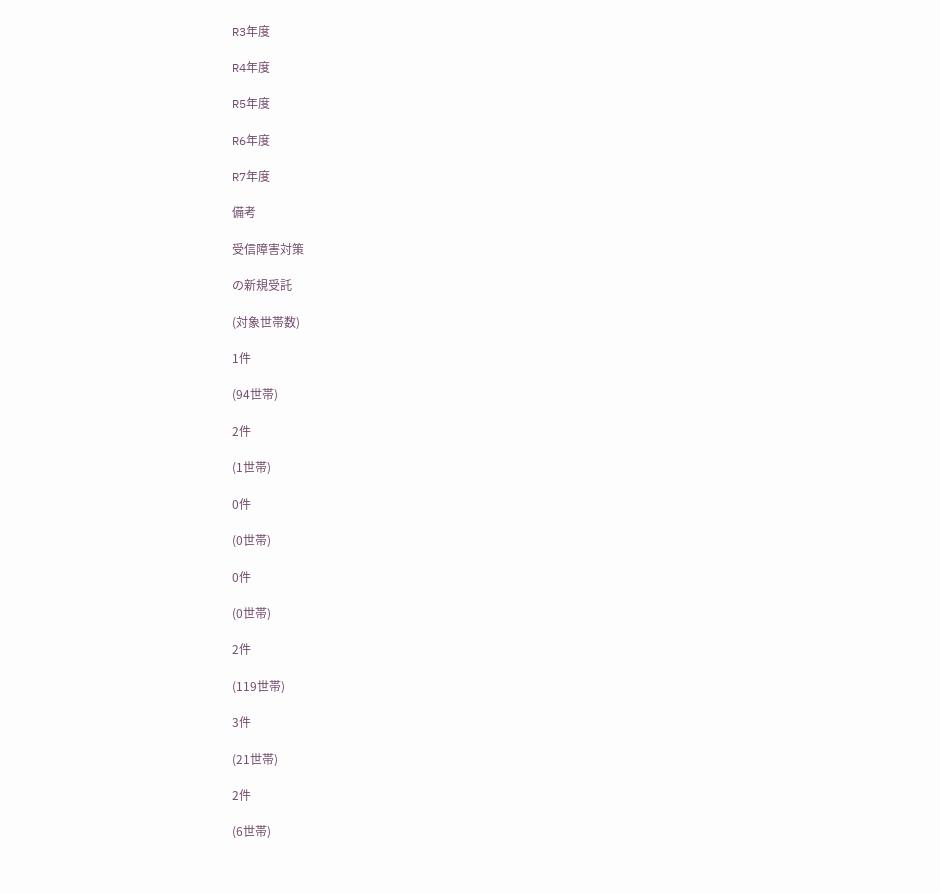R3年度

R4年度

R5年度

R6年度

R7年度

備考

受信障害対策

の新規受託

(対象世帯数)

1件

(94世帯)

2件

(1世帯)

0件

(0世帯)

0件

(0世帯)

2件

(119世帯)

3件

(21世帯)

2件

(6世帯)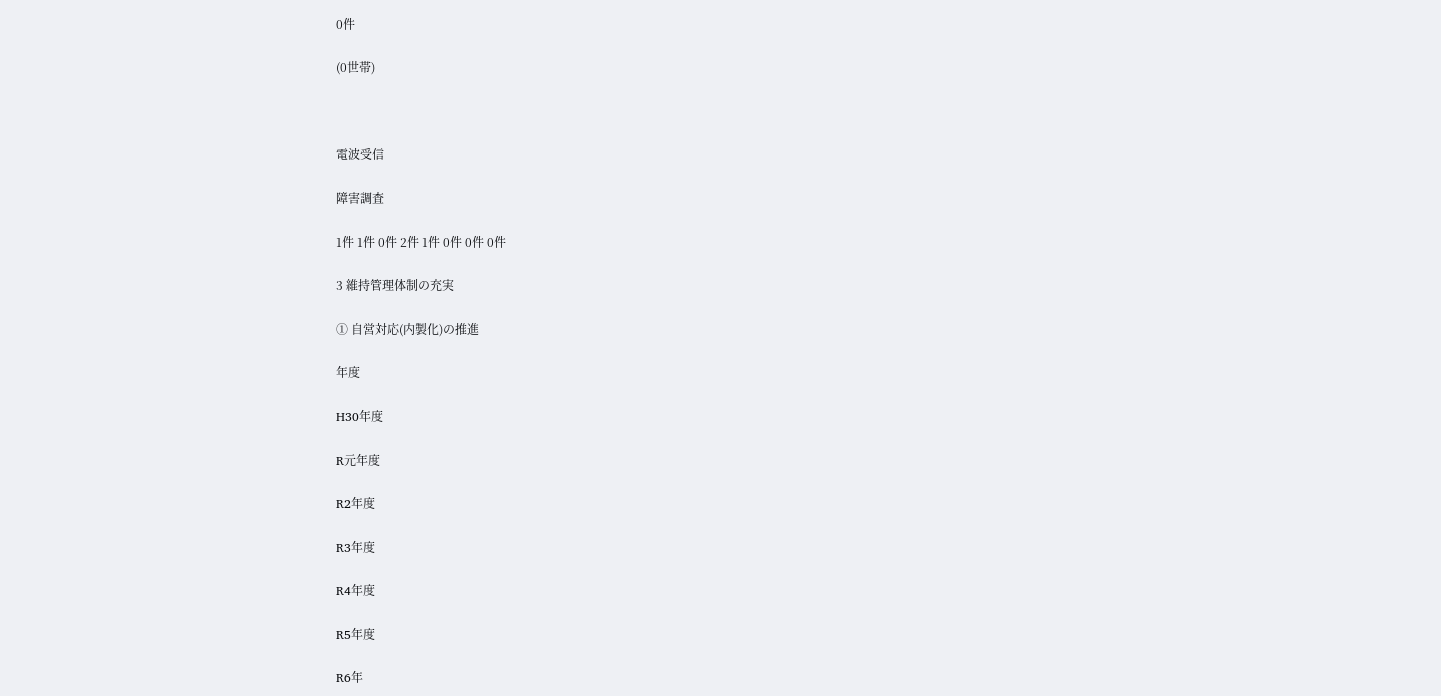0件

(0世帯)



電波受信

障害調査

1件 1件 0件 2件 1件 0件 0件 0件

3 維持管理体制の充実

① 自営対応(内製化)の推進

年度

H30年度

R元年度

R2年度

R3年度

R4年度

R5年度

R6年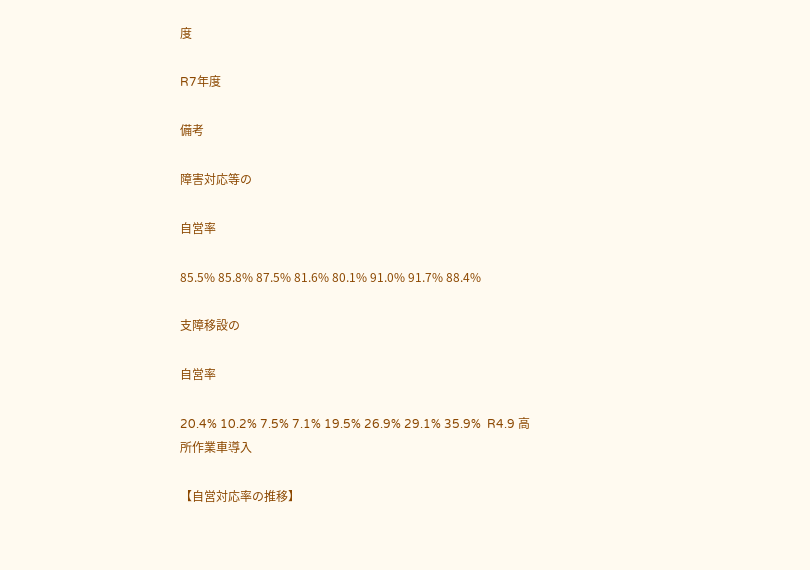度

R7年度

備考

障害対応等の

自営率

85.5% 85.8% 87.5% 81.6% 80.1% 91.0% 91.7% 88.4%

支障移設の

自営率

20.4% 10.2% 7.5% 7.1% 19.5% 26.9% 29.1% 35.9%  R4.9 高所作業車導入

【自営対応率の推移】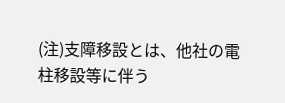(注)支障移設とは、他社の電柱移設等に伴う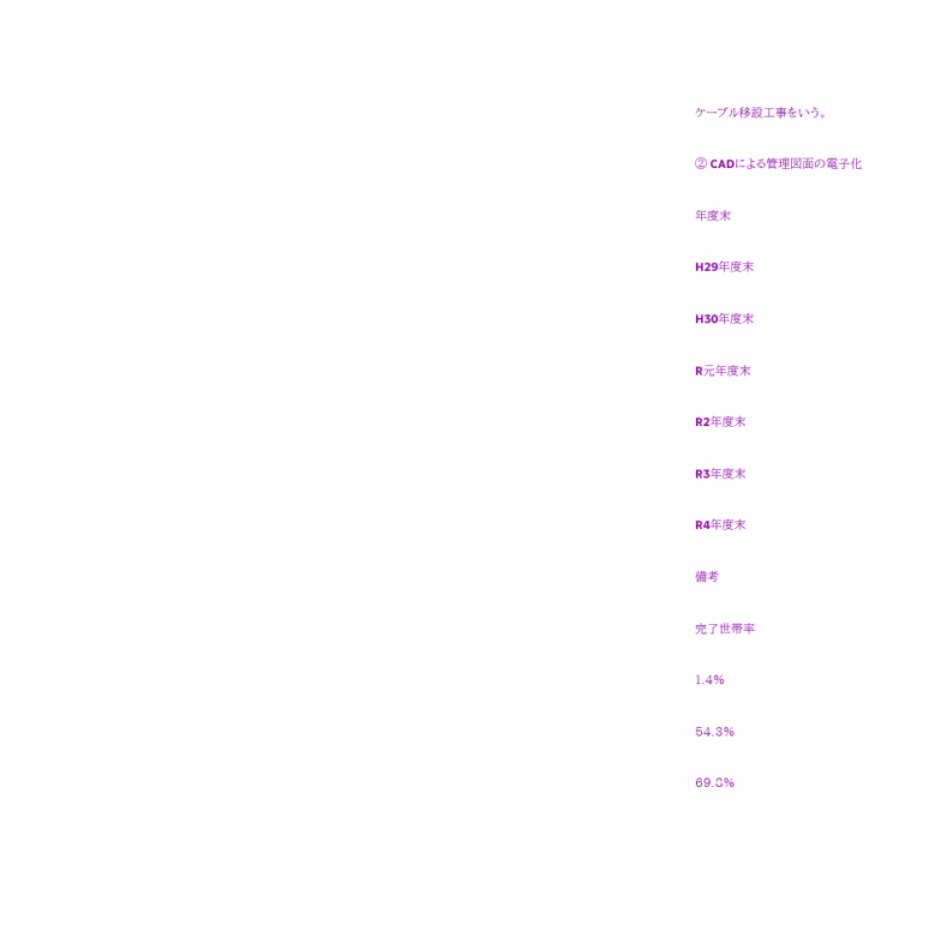ケーブル移設工事をいう。

② CADによる管理図面の電子化

年度末

H29年度末

H30年度末

R元年度末

R2年度末

R3年度末

R4年度末

備考

完了世帯率

1.4%

54.3%

69.8%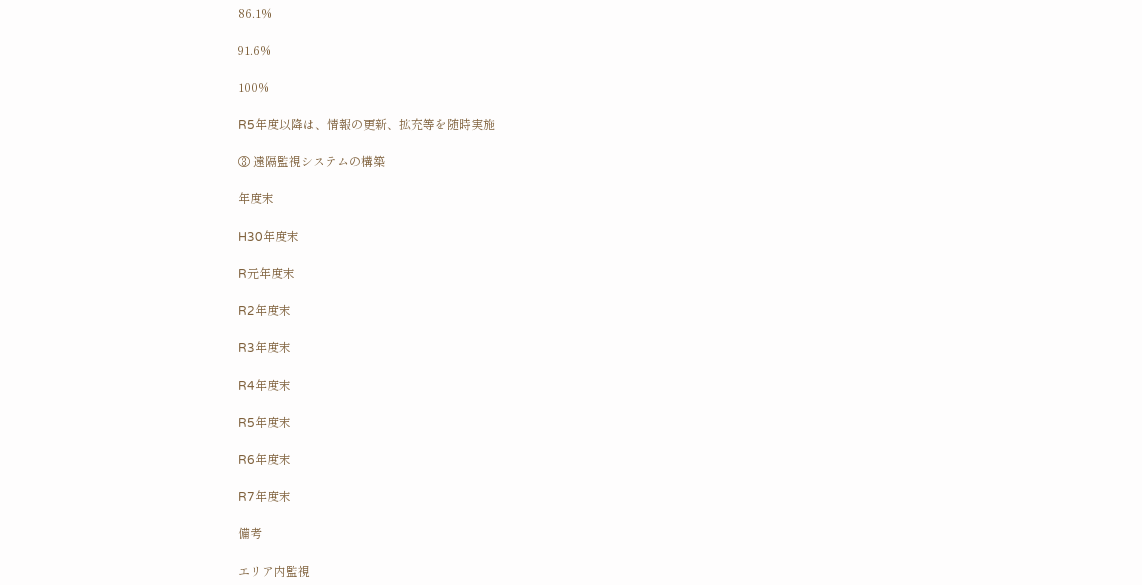86.1%

91.6%

100%

R5年度以降は、情報の更新、拡充等を随時実施

③ 遠隔監視システムの構築

年度末

H30年度末

R元年度末

R2年度末

R3年度末

R4年度末

R5年度末

R6年度末

R7年度末

備考

エリア内監視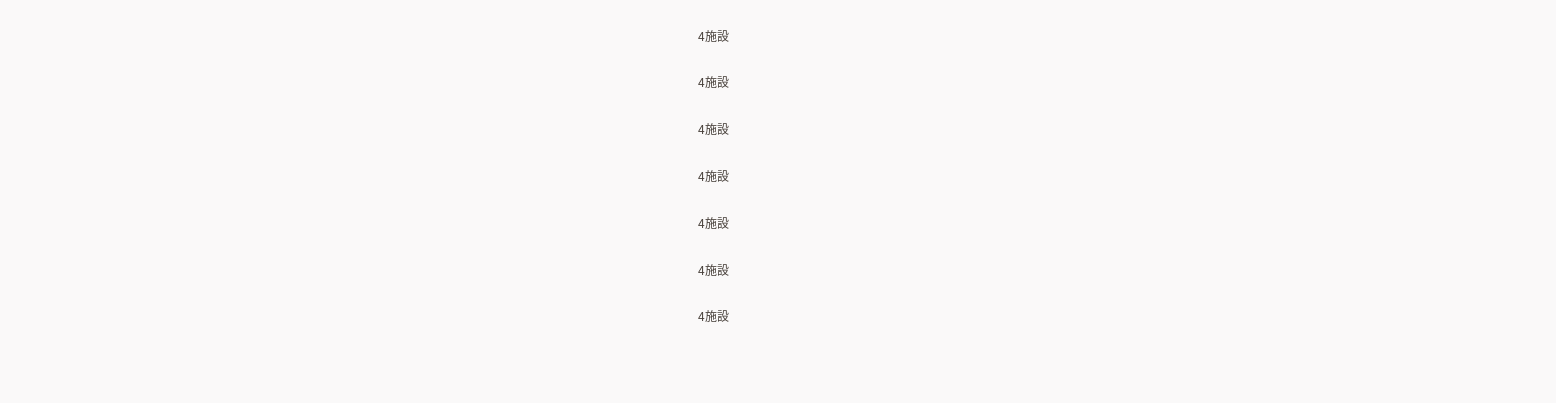4施設

4施設

4施設

4施設

4施設

4施設

4施設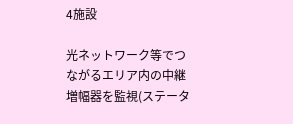4施設

光ネットワーク等でつながるエリア内の中継増幅器を監視(ステータ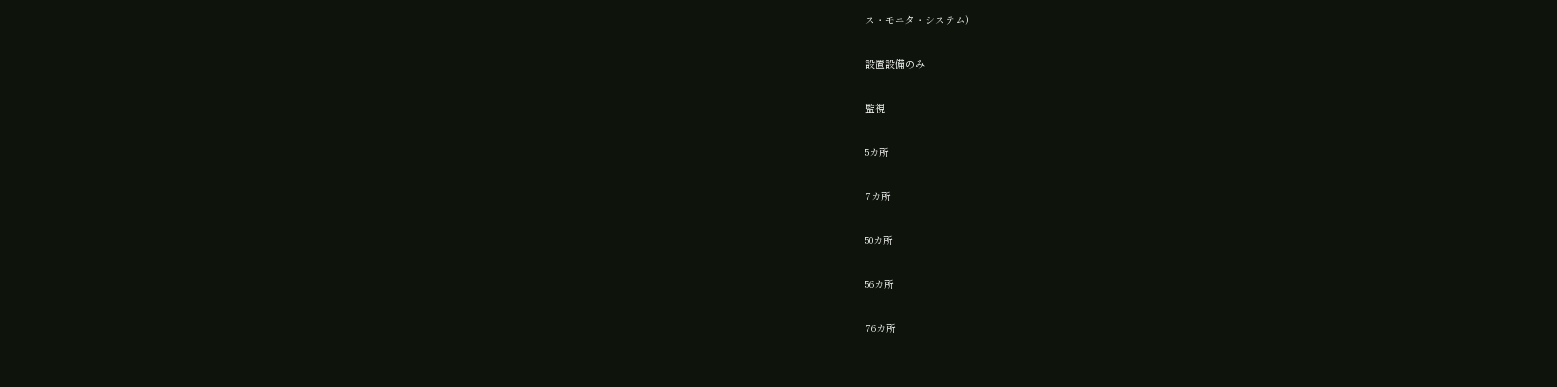ス・モニタ・システム)

設置設備のみ

監視

5カ所

7カ所

50カ所

56カ所

76カ所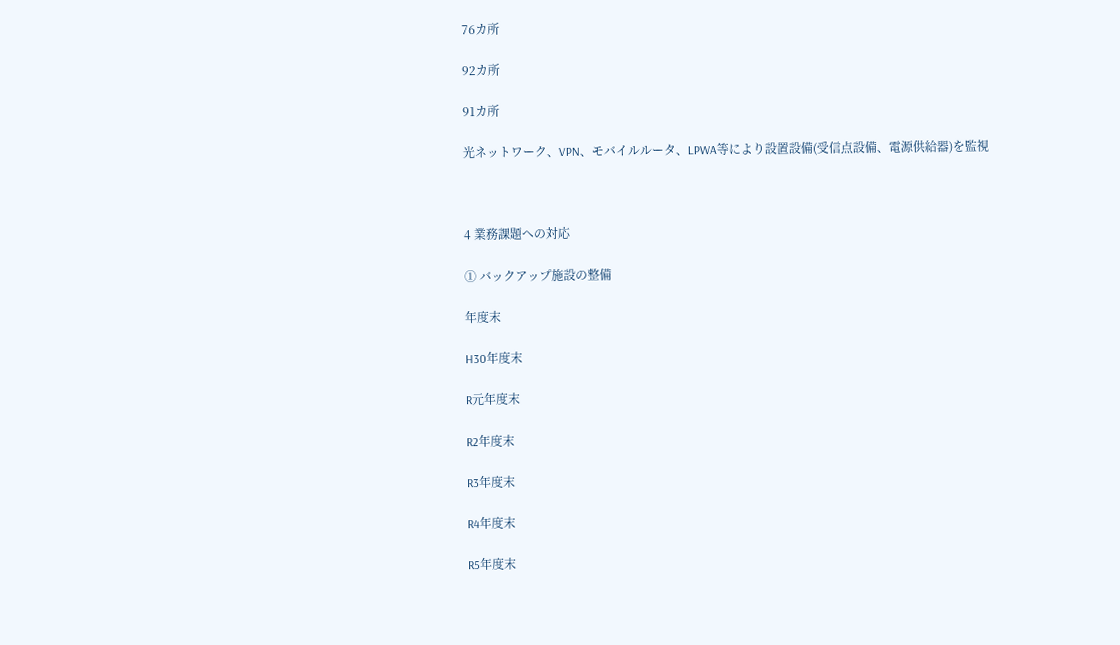76カ所

92カ所

91カ所

光ネットワーク、VPN、モバイルルータ、LPWA等により設置設備(受信点設備、電源供給器)を監視



4 業務課題への対応

① バックアップ施設の整備

年度末

H30年度末

R元年度末

R2年度末

R3年度末

R4年度末

R5年度末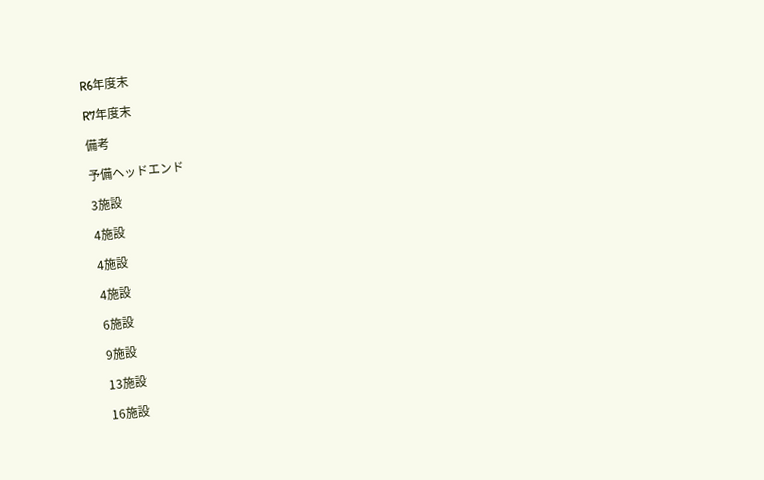R6年度末

R7年度末

備考

予備ヘッドエンド

3施設

4施設

4施設

4施設

6施設

9施設

13施設

16施設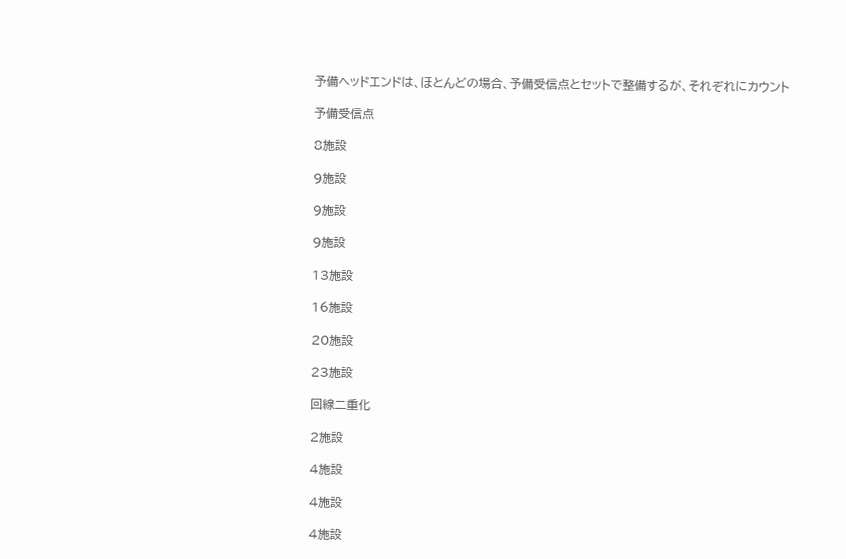予備ヘッドエンドは、ほとんどの場合、予備受信点とセットで整備するが、それぞれにカウント

予備受信点

8施設

9施設

9施設

9施設

13施設

16施設

20施設

23施設

回線二重化

2施設

4施設

4施設

4施設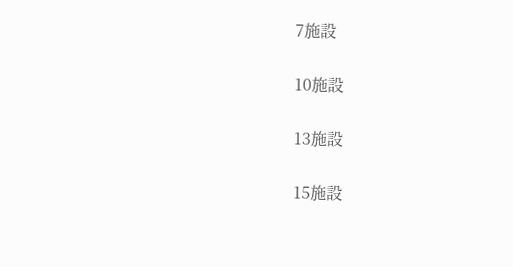7施設

10施設

13施設

15施設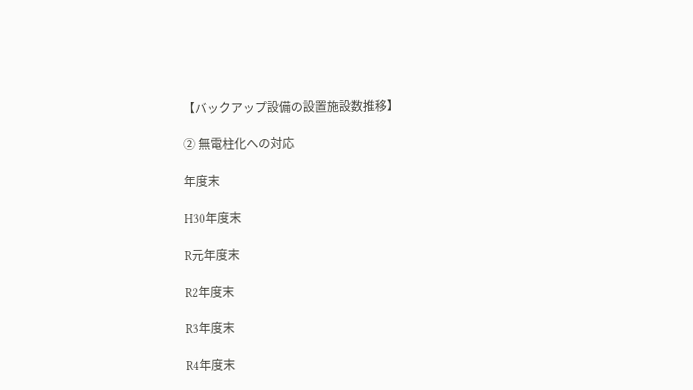【バックアップ設備の設置施設数推移】

② 無電柱化への対応

年度末

H30年度末

R元年度末

R2年度末

R3年度末

R4年度末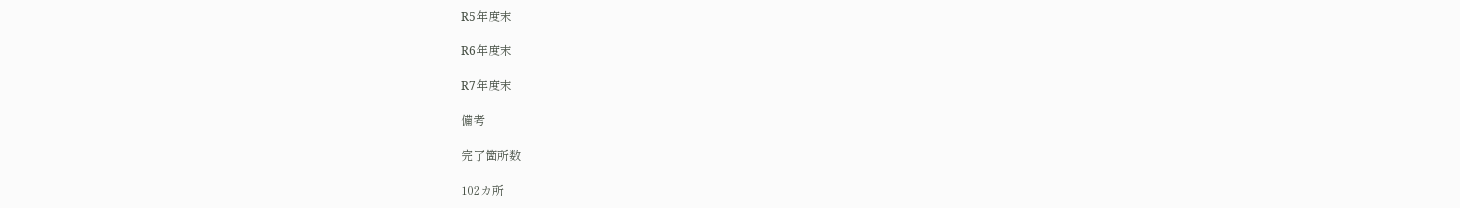R5年度末

R6年度末

R7年度末

備考

完了箇所数

102カ所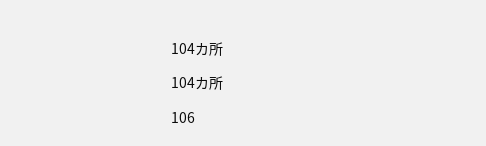104カ所

104カ所

106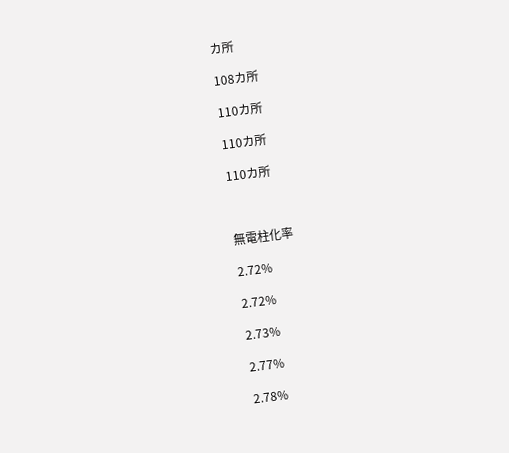カ所

108カ所

110カ所

110カ所

110カ所



無電柱化率

2.72%

2.72%

2.73%

2.77%

2.78%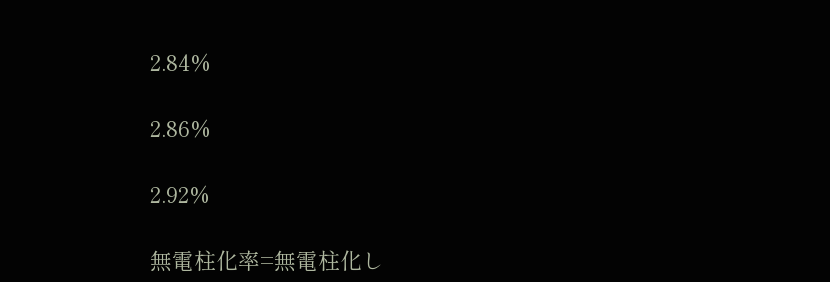2.84%

2.86%

2.92%

無電柱化率=無電柱化し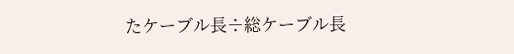たケーブル長÷総ケーブル長